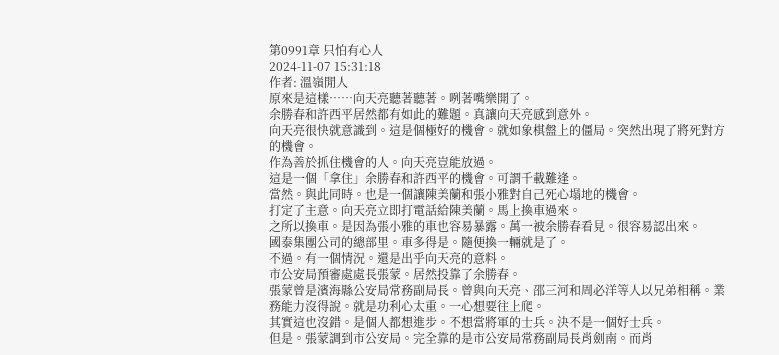第0991章 只怕有心人
2024-11-07 15:31:18
作者: 溫嶺閒人
原來是這樣……向天亮聽著聽著。咧著嘴樂開了。
余勝春和許西平居然都有如此的難題。真讓向天亮感到意外。
向天亮很快就意識到。這是個極好的機會。就如象棋盤上的僵局。突然出現了將死對方的機會。
作為善於抓住機會的人。向天亮豈能放過。
這是一個「拿住」余勝春和許西平的機會。可謂千載難逢。
當然。與此同時。也是一個讓陳美蘭和張小雅對自己死心塌地的機會。
打定了主意。向天亮立即打電話給陳美蘭。馬上換車過來。
之所以換車。是因為張小雅的車也容易暴露。萬一被余勝春看見。很容易認出來。
國泰集團公司的總部里。車多得是。隨便換一輛就是了。
不過。有一個情況。還是出乎向天亮的意料。
市公安局預審處處長張蒙。居然投靠了余勝春。
張蒙曾是濱海縣公安局常務副局長。曾與向天亮、邵三河和周必洋等人以兄弟相稱。業務能力沒得說。就是功利心太重。一心想要往上爬。
其實這也沒錯。是個人都想進步。不想當將軍的士兵。決不是一個好士兵。
但是。張蒙調到市公安局。完全靠的是市公安局常務副局長肖劍南。而肖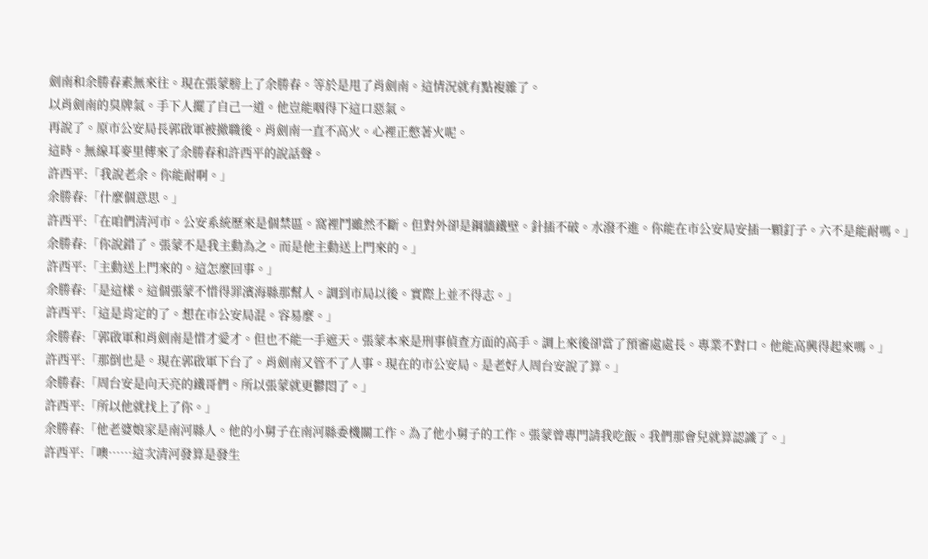劍南和余勝春素無來往。現在張蒙膀上了余勝春。等於是甩了肖劍南。這情況就有點複雜了。
以肖劍南的臭牌氣。手下人擺了自己一道。他豈能咽得下這口惡氣。
再說了。原市公安局長郭啟軍被撤職後。肖劍南一直不高火。心裡正憋著火呢。
這時。無線耳麥里傳來了余勝春和許西平的說話聲。
許西平:「我說老余。你能耐啊。」
余勝春:「什麼個意思。」
許西平:「在咱們清河市。公安系統歷來是個禁區。窩裡鬥雖然不斷。但對外卻是鋼牆鐵壁。針插不破。水潑不進。你能在市公安局安插一顆釘子。六不是能耐嗎。」
余勝春:「你說錯了。張蒙不是我主動為之。而是他主動送上門來的。」
許西平:「主動送上門來的。這怎麼回事。」
余勝春:「是這樣。這個張蒙不惜得罪濱海縣那幫人。調到市局以後。實際上並不得志。」
許西平:「這是肯定的了。想在市公安局混。容易麼。」
余勝春:「郭啟軍和肖劍南是惜才愛才。但也不能一手遮天。張蒙本來是刑事偵查方面的高手。調上來後卻當了預審處處長。專業不對口。他能高興得起來嗎。」
許西平:「那倒也是。現在郭啟軍下台了。肖劍南又管不了人事。現在的市公安局。是老好人周台安說了算。」
余勝春:「周台安是向天亮的鐵哥們。所以張蒙就更鬱悶了。」
許西平:「所以他就找上了你。」
余勝春:「他老婆娘家是南河縣人。他的小舅子在南河縣委機關工作。為了他小舅子的工作。張蒙曾專門請我吃飯。我們那會兒就算認識了。」
許西平:「噢……這次清河發算是發生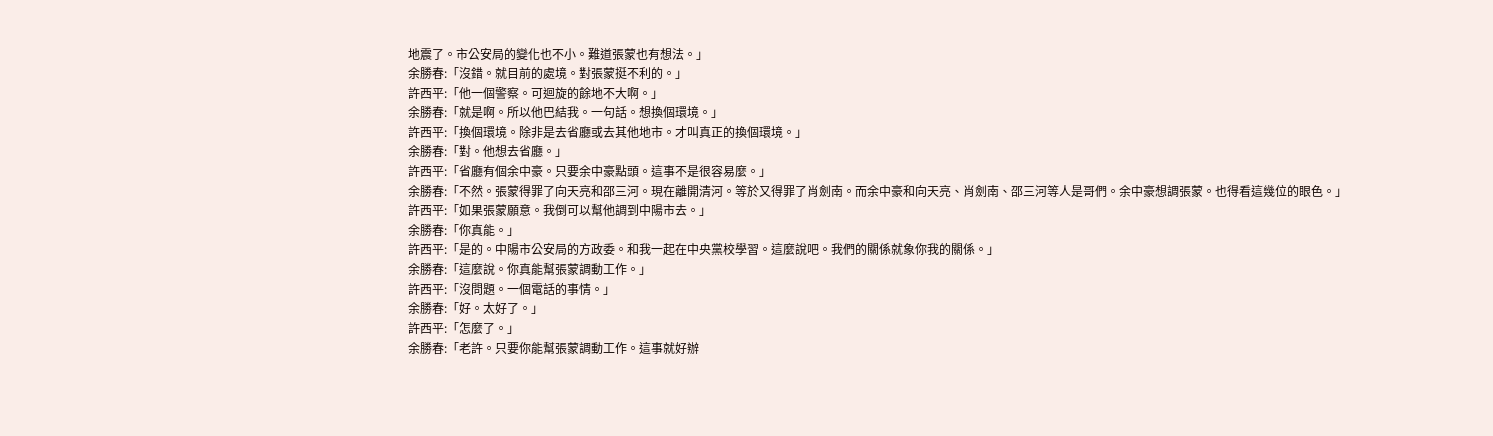地震了。市公安局的變化也不小。難道張蒙也有想法。」
余勝春:「沒錯。就目前的處境。對張蒙挺不利的。」
許西平:「他一個警察。可迴旋的餘地不大啊。」
余勝春:「就是啊。所以他巴結我。一句話。想換個環境。」
許西平:「換個環境。除非是去省廳或去其他地市。才叫真正的換個環境。」
余勝春:「對。他想去省廳。」
許西平:「省廳有個余中豪。只要余中豪點頭。這事不是很容易麼。」
余勝春:「不然。張蒙得罪了向天亮和邵三河。現在離開清河。等於又得罪了肖劍南。而余中豪和向天亮、肖劍南、邵三河等人是哥們。余中豪想調張蒙。也得看這幾位的眼色。」
許西平:「如果張蒙願意。我倒可以幫他調到中陽市去。」
余勝春:「你真能。」
許西平:「是的。中陽市公安局的方政委。和我一起在中央黨校學習。這麼說吧。我們的關係就象你我的關係。」
余勝春:「這麼說。你真能幫張蒙調動工作。」
許西平:「沒問題。一個電話的事情。」
余勝春:「好。太好了。」
許西平:「怎麼了。」
余勝春:「老許。只要你能幫張蒙調動工作。這事就好辦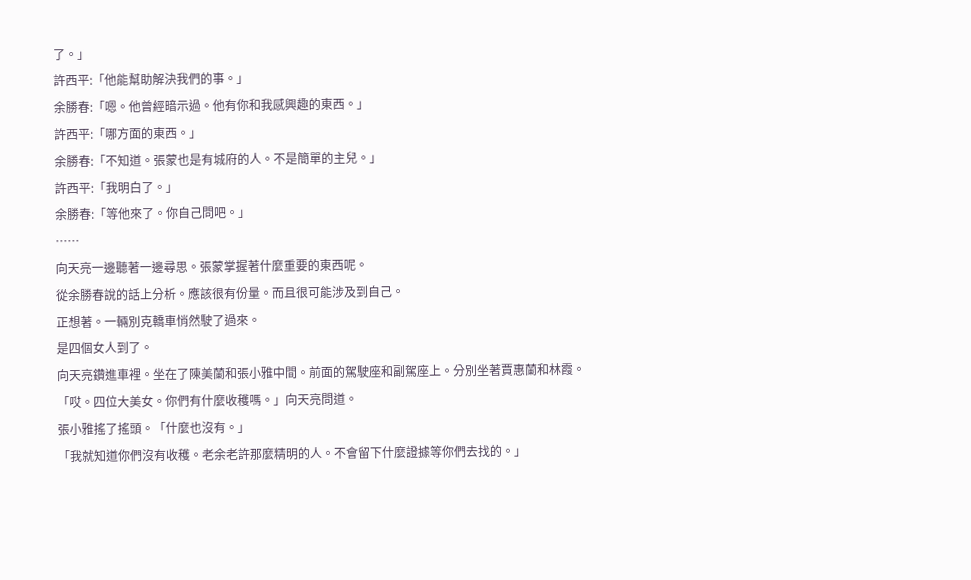了。」
許西平:「他能幫助解決我們的事。」
余勝春:「嗯。他曾經暗示過。他有你和我感興趣的東西。」
許西平:「哪方面的東西。」
余勝春:「不知道。張蒙也是有城府的人。不是簡單的主兒。」
許西平:「我明白了。」
余勝春:「等他來了。你自己問吧。」
……
向天亮一邊聽著一邊尋思。張蒙掌握著什麼重要的東西呢。
從余勝春說的話上分析。應該很有份量。而且很可能涉及到自己。
正想著。一輛別克轎車悄然駛了過來。
是四個女人到了。
向天亮鑽進車裡。坐在了陳美蘭和張小雅中間。前面的駕駛座和副駕座上。分別坐著賈惠蘭和林霞。
「哎。四位大美女。你們有什麼收穫嗎。」向天亮問道。
張小雅搖了搖頭。「什麼也沒有。」
「我就知道你們沒有收穫。老余老許那麼精明的人。不會留下什麼證據等你們去找的。」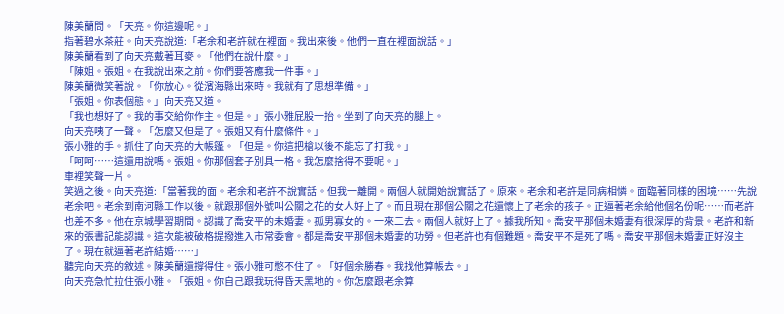陳美蘭問。「天亮。你這邊呢。」
指著碧水茶莊。向天亮說道:「老余和老許就在裡面。我出來後。他們一直在裡面說話。」
陳美蘭看到了向天亮戴著耳麥。「他們在說什麼。」
「陳姐。張姐。在我說出來之前。你們要答應我一件事。」
陳美蘭微笑著說。「你放心。從濱海縣出來時。我就有了思想準備。」
「張姐。你表個態。」向天亮又道。
「我也想好了。我的事交給你作主。但是。」張小雅屁股一抬。坐到了向天亮的腿上。
向天亮咦了一聲。「怎麼又但是了。張姐又有什麼條件。」
張小雅的手。抓住了向天亮的大帳篷。「但是。你這把槍以後不能忘了打我。」
「呵呵……這還用說嗎。張姐。你那個套子別具一格。我怎麼捨得不要呢。」
車裡笑聲一片。
笑過之後。向天亮道:「當著我的面。老余和老許不說實話。但我一離開。兩個人就開始說實話了。原來。老余和老許是同病相憐。面臨著同樣的困境……先說老余吧。老余到南河縣工作以後。就跟那個外號叫公關之花的女人好上了。而且現在那個公關之花還懷上了老余的孩子。正逼著老余給他個名份呢……而老許也差不多。他在京城學習期間。認識了喬安平的未婚妻。孤男寡女的。一來二去。兩個人就好上了。據我所知。喬安平那個未婚妻有很深厚的背景。老許和新來的張書記能認識。這次能被破格提撥進入市常委會。都是喬安平那個未婚妻的功勞。但老許也有個難題。喬安平不是死了嗎。喬安平那個未婚妻正好沒主了。現在就逼著老許結婚……」
聽完向天亮的敘述。陳美蘭還撐得住。張小雅可憋不住了。「好個余勝春。我找他算帳去。」
向天亮急忙拉住張小雅。「張姐。你自己跟我玩得昏天黑地的。你怎麼跟老余算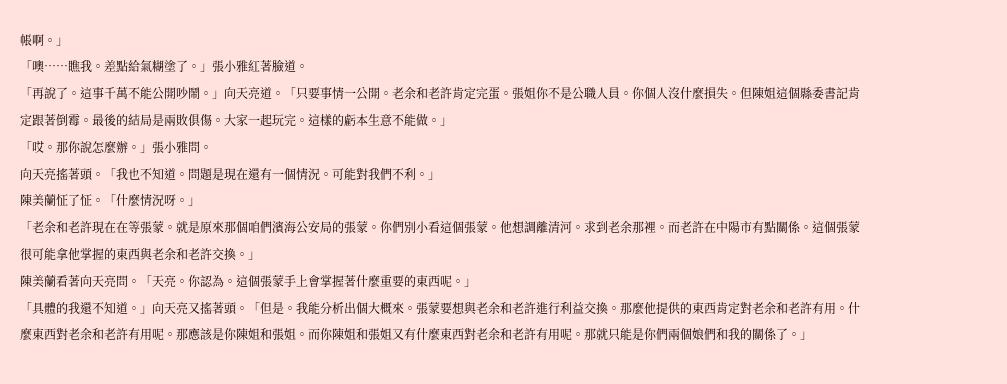帳啊。」
「噢……瞧我。差點給氣糊塗了。」張小雅紅著臉道。
「再說了。這事千萬不能公開吵鬧。」向天亮道。「只要事情一公開。老余和老許肯定完蛋。張姐你不是公職人員。你個人沒什麼損失。但陳姐這個縣委書記肯定跟著倒霉。最後的結局是兩敗俱傷。大家一起玩完。這樣的虧本生意不能做。」
「哎。那你說怎麼辦。」張小雅問。
向天亮搖著頭。「我也不知道。問題是現在還有一個情況。可能對我們不利。」
陳美蘭怔了怔。「什麼情況呀。」
「老余和老許現在在等張蒙。就是原來那個咱們濱海公安局的張蒙。你們別小看這個張蒙。他想調離清河。求到老余那裡。而老許在中陽市有點關係。這個張蒙很可能拿他掌握的東西與老余和老許交換。」
陳美蘭看著向天亮問。「天亮。你認為。這個張蒙手上會掌握著什麼重要的東西呢。」
「具體的我還不知道。」向天亮又搖著頭。「但是。我能分析出個大概來。張蒙要想與老余和老許進行利益交換。那麼他提供的東西肯定對老余和老許有用。什麼東西對老余和老許有用呢。那應該是你陳姐和張姐。而你陳姐和張姐又有什麼東西對老余和老許有用呢。那就只能是你們兩個娘們和我的關係了。」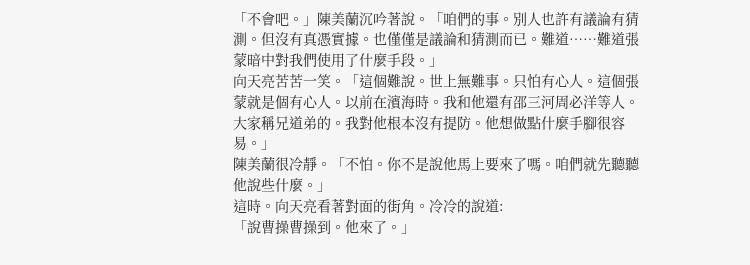「不會吧。」陳美蘭沉吟著說。「咱們的事。別人也許有議論有猜測。但沒有真憑實據。也僅僅是議論和猜測而已。難道……難道張蒙暗中對我們使用了什麼手段。」
向天亮苦苦一笑。「這個難說。世上無難事。只怕有心人。這個張蒙就是個有心人。以前在濱海時。我和他還有邵三河周必洋等人。大家稱兄道弟的。我對他根本沒有提防。他想做點什麼手腳很容易。」
陳美蘭很冷靜。「不怕。你不是說他馬上要來了嗎。咱們就先聽聽他說些什麼。」
這時。向天亮看著對面的街角。冷冷的說道:
「說曹操曹操到。他來了。」